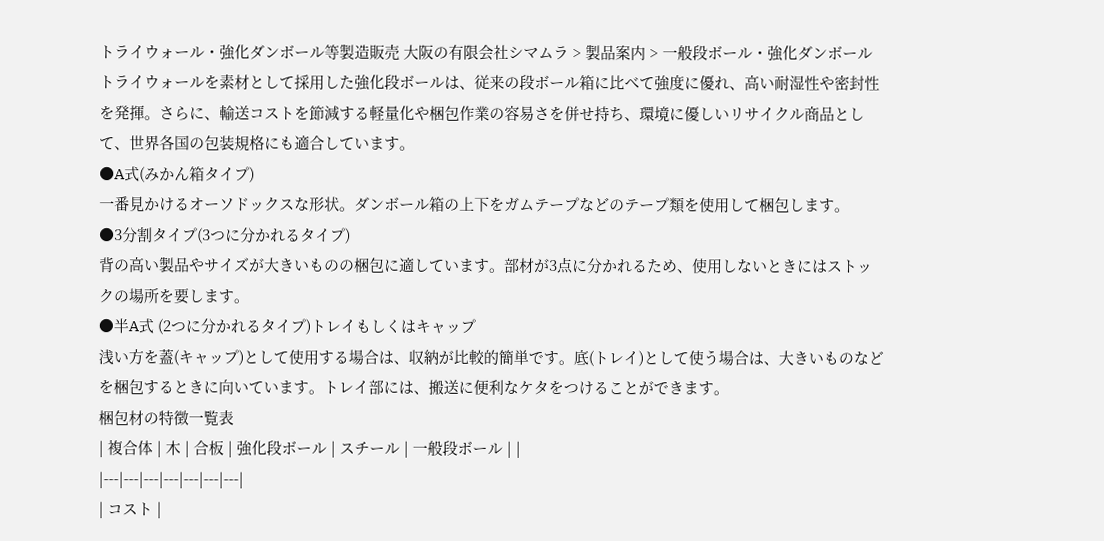トライウォール・強化ダンボール等製造販売 大阪の有限会社シマムラ > 製品案内 > 一般段ボール・強化ダンボール
トライウォールを素材として採用した強化段ボールは、従来の段ボール箱に比べて強度に優れ、高い耐湿性や密封性を発揮。さらに、輸送コストを節減する軽量化や梱包作業の容易さを併せ持ち、環境に優しいリサイクル商品として、世界各国の包装規格にも適合しています。
●A式(みかん箱タイプ)
一番見かけるオーソドックスな形状。ダンボール箱の上下をガムテープなどのテープ類を使用して梱包します。
●3分割タイプ(3つに分かれるタイプ)
背の高い製品やサイズが大きいものの梱包に適しています。部材が3点に分かれるため、使用しないときにはストックの場所を要します。
●半A式 (2つに分かれるタイプ)トレイもしくはキャップ
浅い方を蓋(キャップ)として使用する場合は、収納が比較的簡単です。底(トレイ)として使う場合は、大きいものなどを梱包するときに向いています。トレイ部には、搬送に便利なケタをつけることができます。
梱包材の特徴一覧表
| 複合体 | 木 | 合板 | 強化段ボール | スチール | 一般段ボール | |
|---|---|---|---|---|---|---|
| コスト |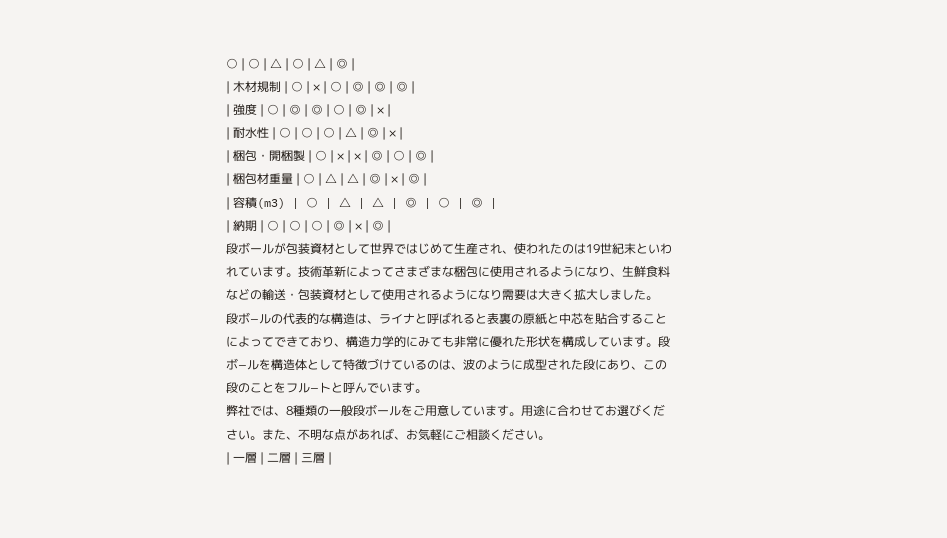○ | ○ | △ | ○ | △ | ◎ |
| 木材規制 | ○ | × | ○ | ◎ | ◎ | ◎ |
| 強度 | ○ | ◎ | ◎ | ○ | ◎ | × |
| 耐水性 | ○ | ○ | ○ | △ | ◎ | × |
| 梱包・開梱製 | ○ | × | × | ◎ | ○ | ◎ |
| 梱包材重量 | ○ | △ | △ | ◎ | × | ◎ |
| 容積(m3) | ○ | △ | △ | ◎ | ○ | ◎ |
| 納期 | ○ | ○ | ○ | ◎ | × | ◎ |
段ボールが包装資材として世界ではじめて生産され、使われたのは19世紀末といわれています。技術革新によってさまざまな梱包に使用されるようになり、生鮮食料などの輸送・包装資材として使用されるようになり需要は大きく拡大しました。
段ボ−ルの代表的な構造は、ライナと呼ばれると表裏の原紙と中芯を貼合することによってできており、構造力学的にみても非常に優れた形状を構成しています。段ボ−ルを構造体として特徴づけているのは、波のように成型された段にあり、この段のことをフル−トと呼んでいます。
弊社では、8種類の一般段ボールをご用意しています。用途に合わせてお選びください。また、不明な点があれば、お気軽にご相談ください。
| 一層 | 二層 | 三層 |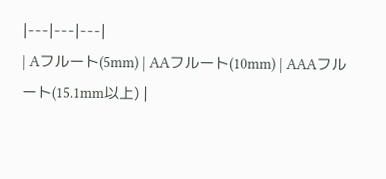|---|---|---|
| Aフルート(5mm) | AAフルート(10mm) | AAAフルート(15.1mm以上) |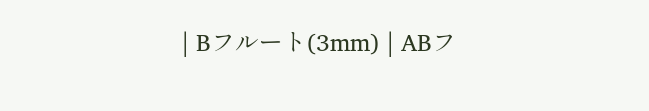| Bフルート(3mm) | ABフ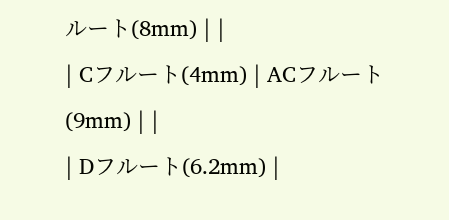ルート(8mm) | |
| Cフルート(4mm) | ACフルート(9mm) | |
| Dフルート(6.2mm) |